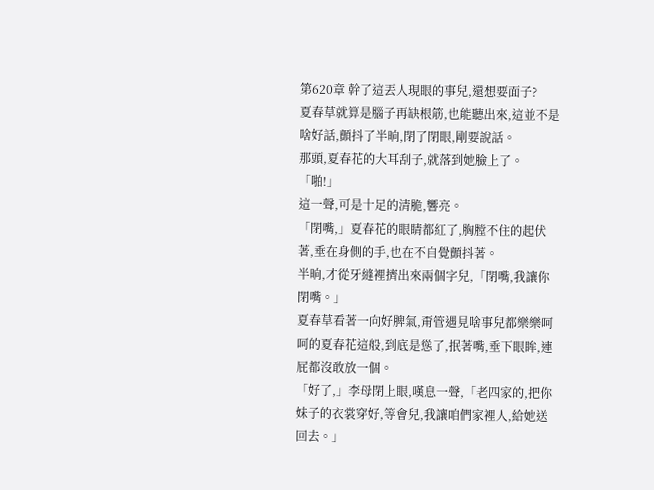第620章 幹了這丟人現眼的事兒,還想要面子?
夏春草就算是腦子再缺根筋,也能聽出來,這並不是啥好話,顫抖了半晌,閉了閉眼,剛要說話。
那頭,夏春花的大耳刮子,就落到她臉上了。
「啪!」
這一聲,可是十足的清脆,響亮。
「閉嘴,」夏春花的眼睛都紅了,胸膛不住的起伏著,垂在身側的手,也在不自覺顫抖著。
半晌,才從牙縫裡擠出來兩個字兒,「閉嘴,我讓你閉嘴。」
夏春草看著一向好脾氣,甭管遇見啥事兒都樂樂呵呵的夏春花這般,到底是慫了,抿著嘴,垂下眼眸,連屁都沒敢放一個。
「好了,」李母閉上眼,嘆息一聲,「老四家的,把你妹子的衣裳穿好,等會兒,我讓咱們家裡人,給她送回去。」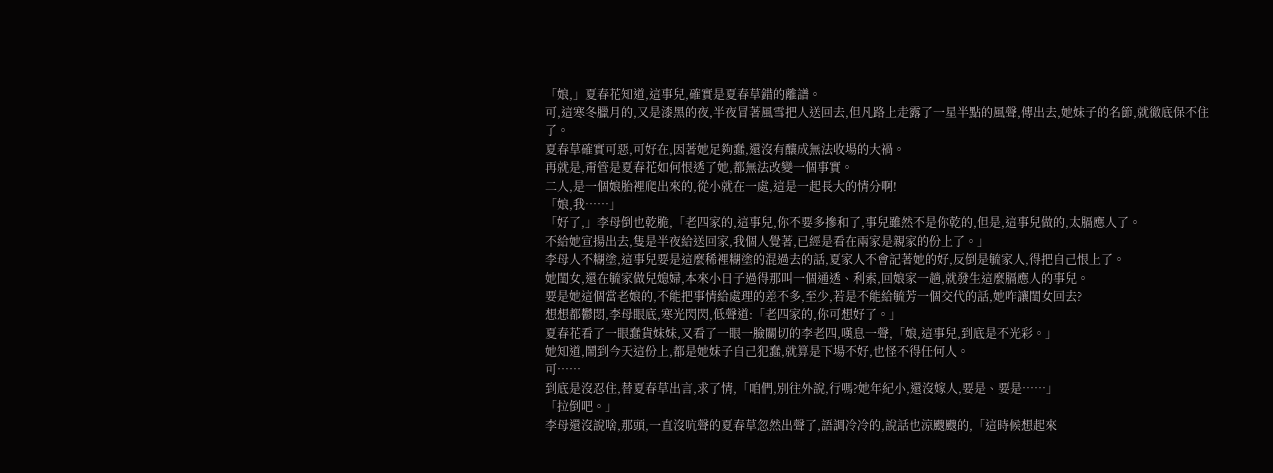「娘,」夏春花知道,這事兒,確實是夏春草錯的離譜。
可,這寒冬臘月的,又是漆黑的夜,半夜冒著風雪把人送回去,但凡路上走露了一星半點的風聲,傳出去,她妹子的名節,就徹底保不住了。
夏春草確實可惡,可好在,因著她足夠蠢,還沒有釀成無法收場的大禍。
再就是,甭管是夏春花如何恨透了她,都無法改變一個事實。
二人,是一個娘胎裡爬出來的,從小就在一處,這是一起長大的情分啊!
「娘,我……」
「好了,」李母倒也乾脆,「老四家的,這事兒,你不要多摻和了,事兒雖然不是你乾的,但是,這事兒做的,太膈應人了。
不給她宣揚出去,隻是半夜給送回家,我個人覺著,已經是看在兩家是親家的份上了。」
李母人不糊塗,這事兒要是這麼稀裡糊塗的混過去的話,夏家人不會記著她的好,反倒是毓家人,得把自己恨上了。
她閨女,還在毓家做兒媳婦,本來小日子過得那叫一個通透、利索,回娘家一趟,就發生這麼膈應人的事兒。
要是她這個當老娘的,不能把事情給處理的差不多,至少,若是不能給毓芳一個交代的話,她咋讓閨女回去?
想想都鬱悶,李母眼底,寒光閃閃,低聲道:「老四家的,你可想好了。」
夏春花看了一眼蠢貨妹妹,又看了一眼一臉關切的李老四,嘆息一聲,「娘,這事兒,到底是不光彩。」
她知道,鬧到今天這份上,都是她妹子自己犯蠢,就算是下場不好,也怪不得任何人。
可……
到底是沒忍住,替夏春草出言,求了情,「咱們,別往外說,行嗎?她年紀小,還沒嫁人,要是、要是……」
「拉倒吧。」
李母還沒說啥,那頭,一直沒吭聲的夏春草忽然出聲了,語調冷冷的,說話也涼颼颼的,「這時候想起來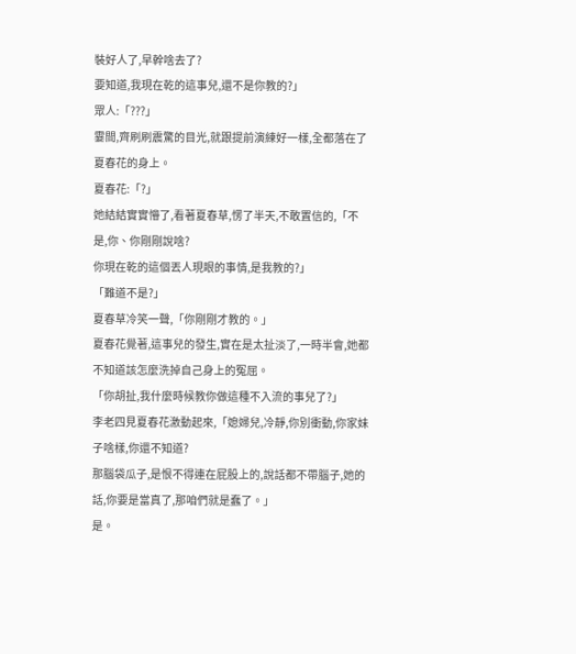裝好人了,早幹啥去了?
要知道,我現在乾的這事兒,還不是你教的?」
眾人:「???」
霎間,齊刷刷震驚的目光,就跟提前演練好一樣,全都落在了夏春花的身上。
夏春花:「?」
她結結實實懵了,看著夏春草,愣了半天,不敢置信的,「不是,你、你剛剛說啥?
你現在乾的這個丟人現眼的事情,是我教的?」
「難道不是?」
夏春草冷笑一聲,「你剛剛才教的。」
夏春花覺著,這事兒的發生,實在是太扯淡了,一時半會,她都不知道該怎麼洗掉自己身上的冤屈。
「你胡扯,我什麼時候教你做這種不入流的事兒了?」
李老四見夏春花激動起來,「媳婦兒,冷靜,你別衝動,你家妹子啥樣,你還不知道?
那腦袋瓜子,是恨不得連在屁股上的,說話都不帶腦子,她的話,你要是當真了,那咱們就是蠢了。」
是。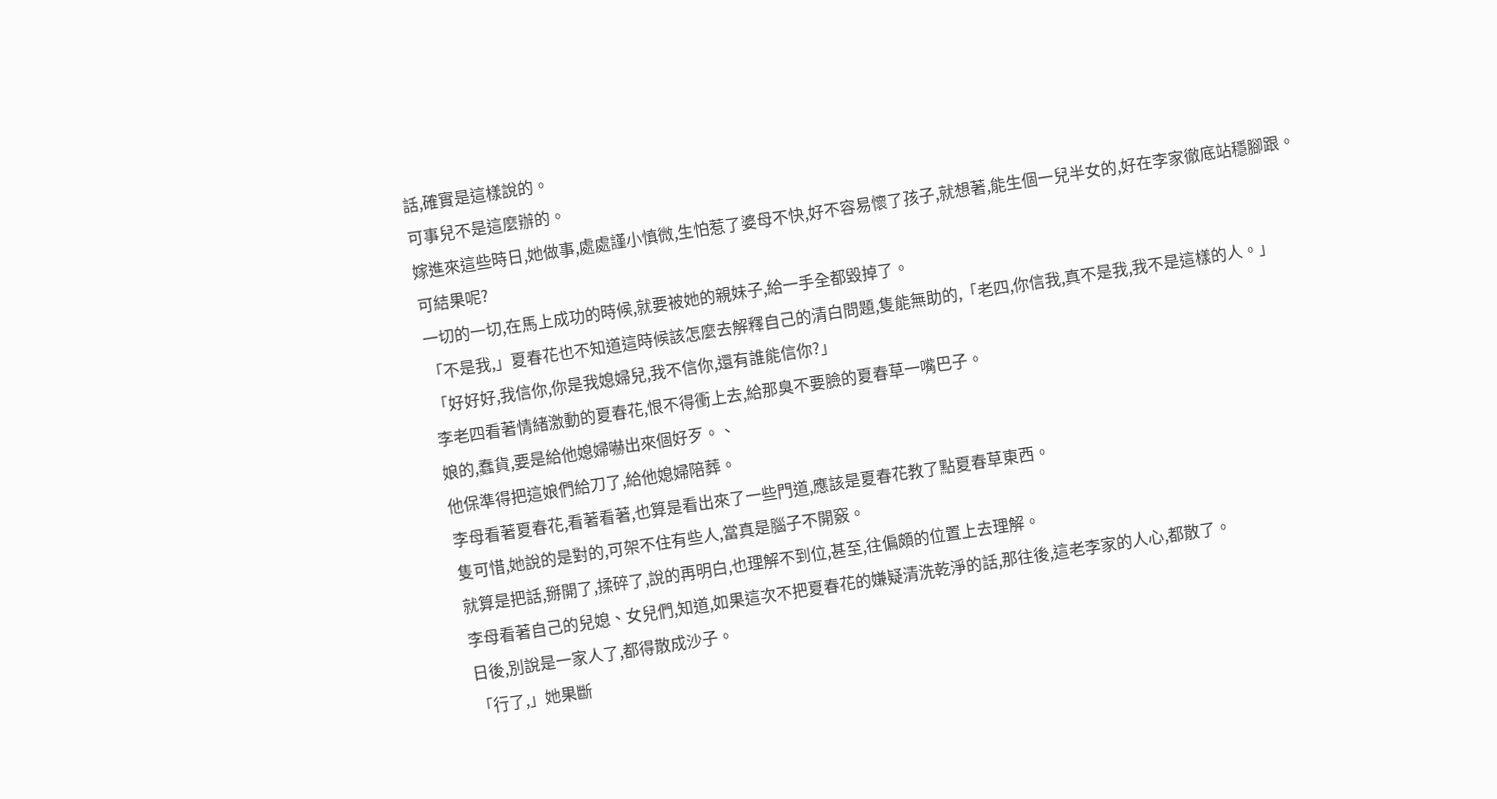話,確實是這樣說的。
可事兒不是這麼辦的。
嫁進來這些時日,她做事,處處謹小慎微,生怕惹了婆母不快,好不容易懷了孩子,就想著,能生個一兒半女的,好在李家徹底站穩腳跟。
可結果呢?
一切的一切,在馬上成功的時候,就要被她的親妹子,給一手全都毀掉了。
「不是我,」夏春花也不知道這時候該怎麼去解釋自己的清白問題,隻能無助的,「老四,你信我,真不是我,我不是這樣的人。」
「好好好,我信你,你是我媳婦兒,我不信你,還有誰能信你?」
李老四看著情緒激動的夏春花,恨不得衝上去,給那臭不要臉的夏春草一嘴巴子。
娘的,蠢貨,要是給他媳婦嚇出來個好歹。、
他保準得把這娘們給刀了,給他媳婦陪葬。
李母看著夏春花,看著看著,也算是看出來了一些門道,應該是夏春花教了點夏春草東西。
隻可惜,她說的是對的,可架不住有些人,當真是腦子不開竅。
就算是把話,掰開了,揉碎了,說的再明白,也理解不到位,甚至,往偏頗的位置上去理解。
李母看著自己的兒媳、女兒們,知道,如果這次不把夏春花的嫌疑清洗乾淨的話,那往後,這老李家的人心,都散了。
日後,別說是一家人了,都得散成沙子。
「行了,」她果斷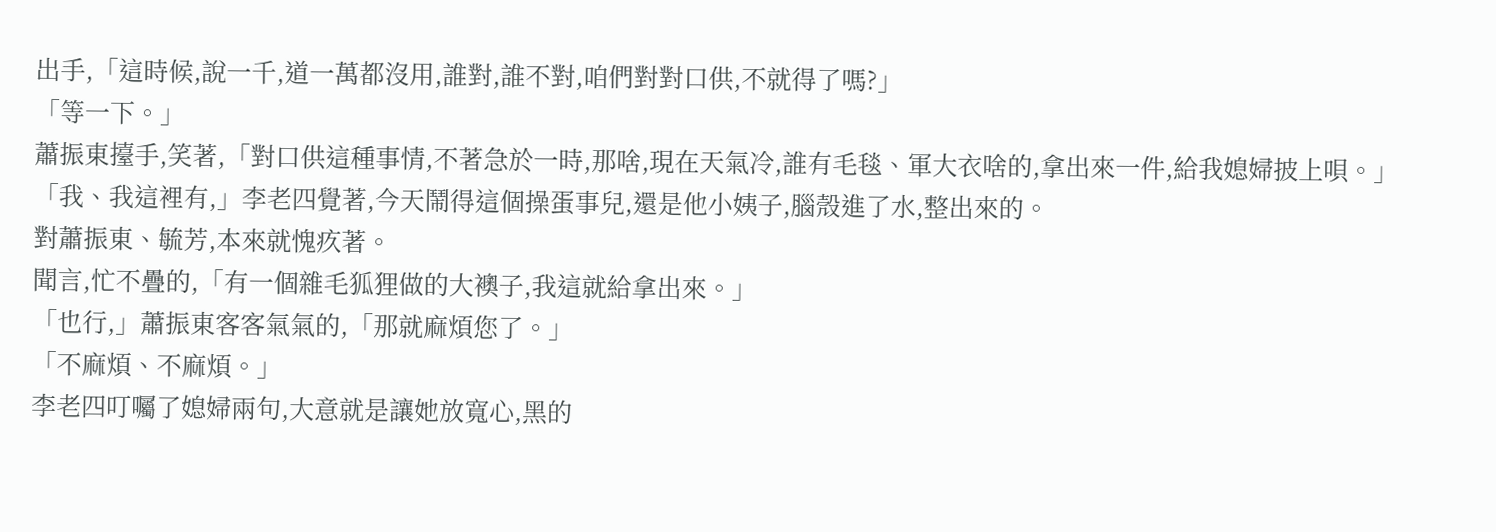出手,「這時候,說一千,道一萬都沒用,誰對,誰不對,咱們對對口供,不就得了嗎?」
「等一下。」
蕭振東擡手,笑著,「對口供這種事情,不著急於一時,那啥,現在天氣冷,誰有毛毯、軍大衣啥的,拿出來一件,給我媳婦披上唄。」
「我、我這裡有,」李老四覺著,今天鬧得這個操蛋事兒,還是他小姨子,腦殼進了水,整出來的。
對蕭振東、毓芳,本來就愧疚著。
聞言,忙不疊的,「有一個雜毛狐狸做的大襖子,我這就給拿出來。」
「也行,」蕭振東客客氣氣的,「那就麻煩您了。」
「不麻煩、不麻煩。」
李老四叮囑了媳婦兩句,大意就是讓她放寬心,黑的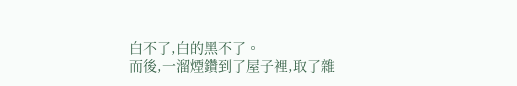白不了,白的黑不了。
而後,一溜煙鑽到了屋子裡,取了雜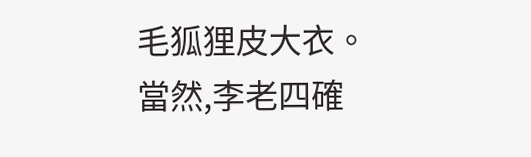毛狐狸皮大衣。
當然,李老四確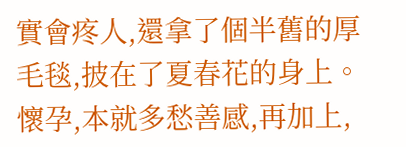實會疼人,還拿了個半舊的厚毛毯,披在了夏春花的身上。
懷孕,本就多愁善感,再加上,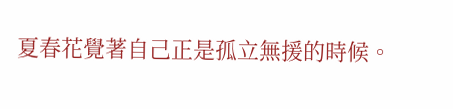夏春花覺著自己正是孤立無援的時候。